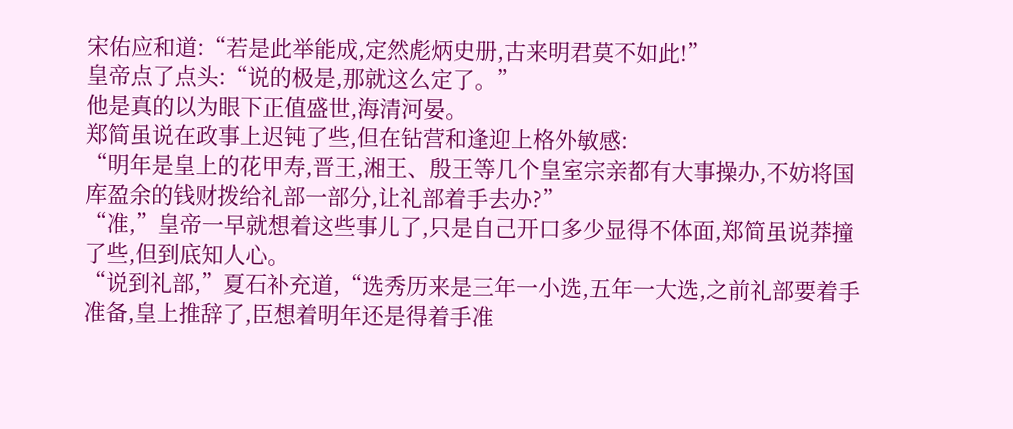宋佑应和道:“若是此举能成,定然彪炳史册,古来明君莫不如此!”
皇帝点了点头:“说的极是,那就这么定了。”
他是真的以为眼下正值盛世,海清河晏。
郑简虽说在政事上迟钝了些,但在钻营和逢迎上格外敏感:
“明年是皇上的花甲寿,晋王,湘王、殷王等几个皇室宗亲都有大事操办,不妨将国库盈余的钱财拨给礼部一部分,让礼部着手去办?”
“准,”皇帝一早就想着这些事儿了,只是自己开口多少显得不体面,郑简虽说莽撞了些,但到底知人心。
“说到礼部,”夏石补充道,“选秀历来是三年一小选,五年一大选,之前礼部要着手准备,皇上推辞了,臣想着明年还是得着手准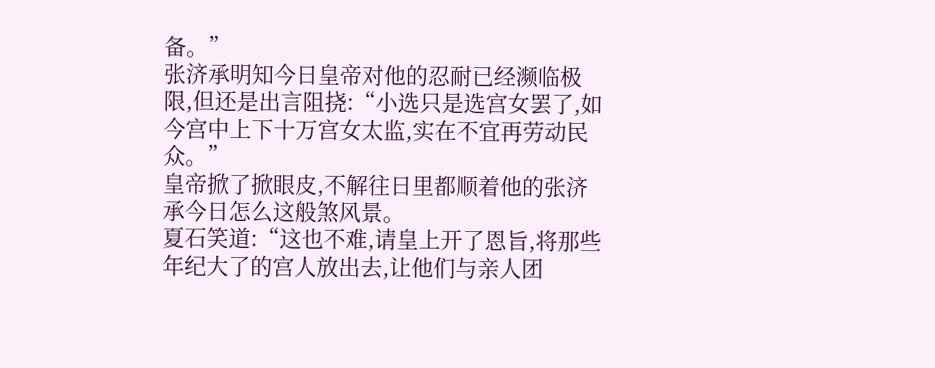备。”
张济承明知今日皇帝对他的忍耐已经濒临极限,但还是出言阻挠:“小选只是选宫女罢了,如今宫中上下十万宫女太监,实在不宜再劳动民众。”
皇帝掀了掀眼皮,不解往日里都顺着他的张济承今日怎么这般煞风景。
夏石笑道:“这也不难,请皇上开了恩旨,将那些年纪大了的宫人放出去,让他们与亲人团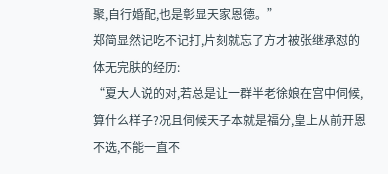聚,自行婚配,也是彰显天家恩德。”
郑简显然记吃不记打,片刻就忘了方才被张继承怼的体无完肤的经历:
“夏大人说的对,若总是让一群半老徐娘在宫中伺候,算什么样子?况且伺候天子本就是福分,皇上从前开恩不选,不能一直不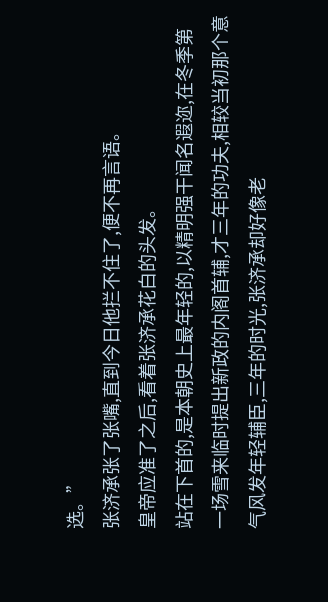选。”
张济承张了张嘴,直到今日他拦不住了,便不再言语。
皇帝应准了之后,看着张济承花白的头发。
站在下首的,是本朝史上最年轻的,以精明强干闻名遐迩,在冬季第一场雪来临时提出新政的内阁首辅,才三年的功夫,相较当初那个意气风发年轻辅臣,三年的时光,张济承却好像老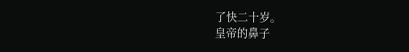了快二十岁。
皇帝的鼻子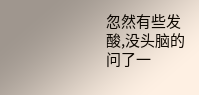忽然有些发酸,没头脑的问了一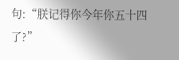句:“朕记得你今年你五十四了?”